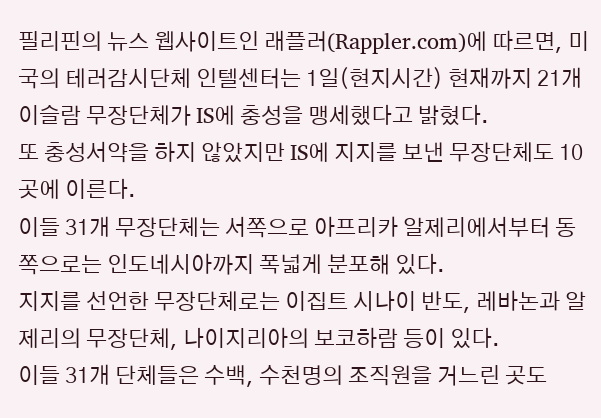필리핀의 뉴스 웹사이트인 래플러(Rappler.com)에 따르면, 미국의 테러감시단체 인텔센터는 1일(현지시간) 현재까지 21개 이슬람 무장단체가 IS에 충성을 맹세했다고 밝혔다.
또 충성서약을 하지 않았지만 IS에 지지를 보낸 무장단체도 10곳에 이른다.
이들 31개 무장단체는 서쪽으로 아프리카 알제리에서부터 동쪽으로는 인도네시아까지 폭넓게 분포해 있다.
지지를 선언한 무장단체로는 이집트 시나이 반도, 레바논과 알제리의 무장단체, 나이지리아의 보코하람 등이 있다.
이들 31개 단체들은 수백, 수천명의 조직원을 거느린 곳도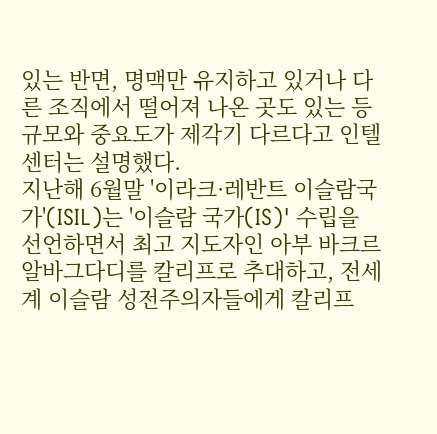있는 반면, 명맥만 유지하고 있거나 다른 조직에서 떨어져 나온 곳도 있는 등 규모와 중요도가 제각기 다르다고 인텔센터는 설명했다.
지난해 6월말 '이라크·레반트 이슬람국가'(ISIL)는 '이슬람 국가(IS)' 수립을 선언하면서 최고 지도자인 아부 바크르 알바그다디를 칼리프로 추대하고, 전세계 이슬람 성전주의자들에게 칼리프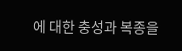에 대한 충성과 복종을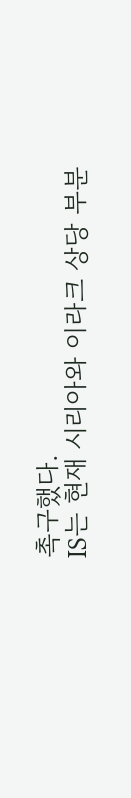촉구했다.
IS는 현재 시리아와 이라크 상당 부분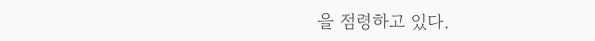을 점령하고 있다.